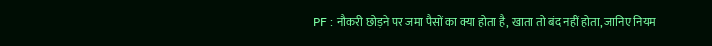PF : नौकरी छोड़ने पर जमा पैसों का क्या होता है, खाता तो बंद नहीं होता, जानिए नियम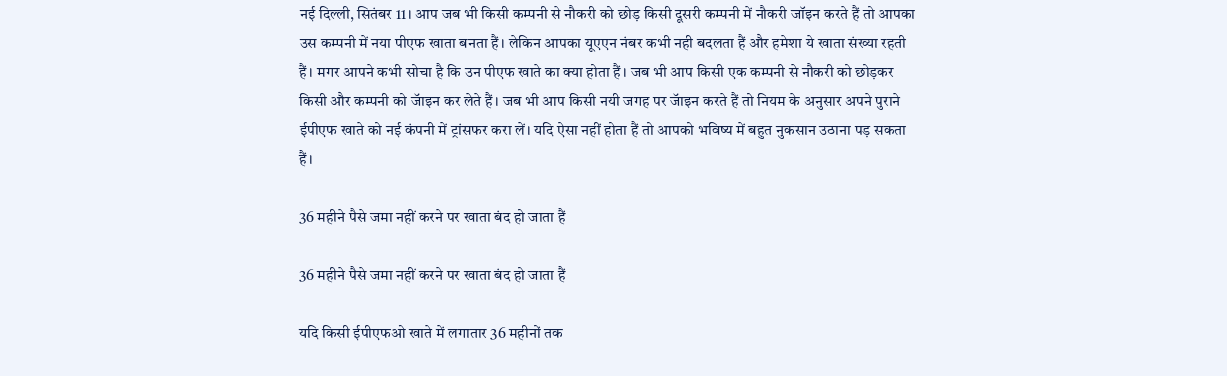नई दिल्ली, सितंबर 11। आप जब भी किसी कम्पनी से नौकरी को छोड़ किसी दूसरी कम्पनी में नौकरी जॉइन करते हैं तो आपका उस कम्पनी में नया पीएफ खाता बनता हैं। लेकिन आपका यूएएन नंबर कभी नही बदलता हैं और हमेशा ये खाता संख्या रहती हैं। मगर आपने कभी सोचा है कि उन पीएफ खाते का क्या होता हैं। जब भी आप किसी एक कम्पनी से नौकरी को छोड़कर किसी और कम्पनी को जॅाइन कर लेते हैं। जब भी आप किसी नयी जगह पर जॅाइन करते हैं तो नियम के अनुसार अपने पुराने ईपीएफ खाते को नई कंपनी में ट्रांसफर करा लें। यदि ऐसा नहीं होता हैं तो आपको भविष्य में बहुत नुकसान उठाना पड़ सकता हैं।

36 महीने पैसे जमा नहीं करने पर खाता बंद हो जाता हैं

36 महीने पैसे जमा नहीं करने पर खाता बंद हो जाता हैं

यदि किसी ईपीएफओ खाते में लगातार 36 महीनों तक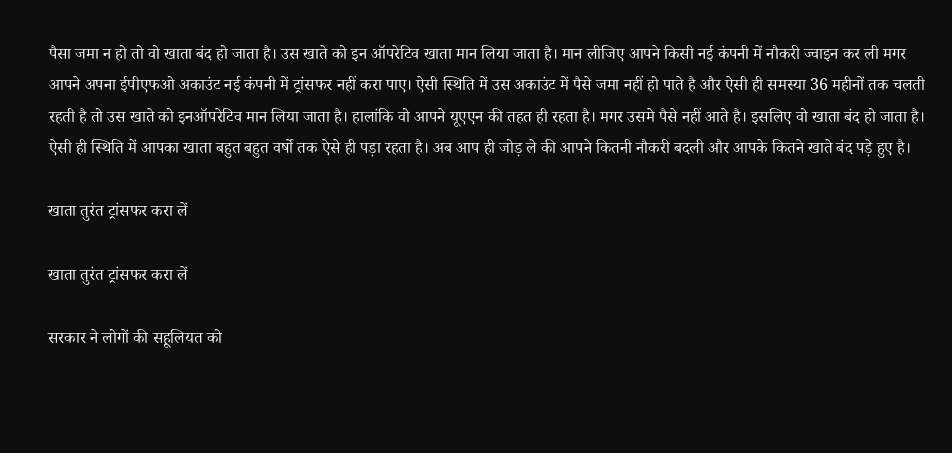पैसा जमा न हो तो वो खाता बंद हो जाता है। उस खाते को इन ऑपरेटिव खाता मान लिया जाता है। मान लीजिए आपने किसी नई कंपनी में नौकरी ज्वाइन कर ली मगर आपने अपना ईपीएफओ अकाउंट नई कंपनी में ट्रांसफर नहीं करा पाए। ऐसी स्थिति में उस अकाउंट में पैसे जमा नहीं हो पाते है और ऐसी ही समस्या 36 महीनों तक चलती रहती है तो उस खाते को इनऑपरेटिव मान लिया जाता है। हालांकि वो आपने यूएएन की तहत ही रहता है। मगर उसमे पैसे नहीं आते है। इसलिए वो खाता बंद हो जाता है। ऐसी ही स्थिति में आपका खाता बहुत बहुत वर्षो तक ऐसे ही पड़ा रहता है। अब आप ही जोड़ ले की आपने कितनी नौकरी बदली और आपके कितने खाते बंद पड़े हुए है।

खाता तुरंत ट्रांसफर करा लें

खाता तुरंत ट्रांसफर करा लें

सरकार ने लोगों की सहूलियत को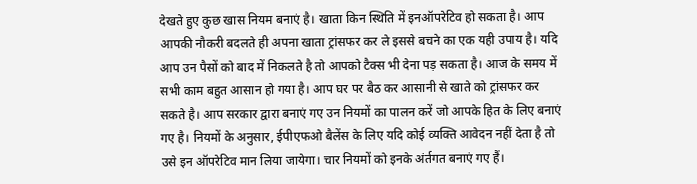देखते हुए कुछ खास नियम बनाएं है। खाता किन स्थिति में इनऑपरेटिव हो सकता है। आप आपकी नौकरी बदलते ही अपना खाता ट्रांसफर कर ले इससे बचने का एक यही उपाय है। यदि आप उन पैसों को बाद में निकलते है तो आपको टैक्स भी देना पड़ सकता है। आज के समय में सभी काम बहुत आसान हो गया है। आप घर पर बैठ कर आसानी से खाते को ट्रांसफर कर सकते है। आप सरकार द्वारा बनाएं गए उन नियमों का पालन करें जो आपके हित के लिए बनाएं गए है। नियमों के अनुसार, ईपीएफओ बैलेंस के लिए यदि कोई व्यक्ति आवेदन नहीं देता है तो उसे इन ऑपरेटिव मान लिया जायेगा। चार नियमों को इनके अंर्तगत बनाएं गए हैं।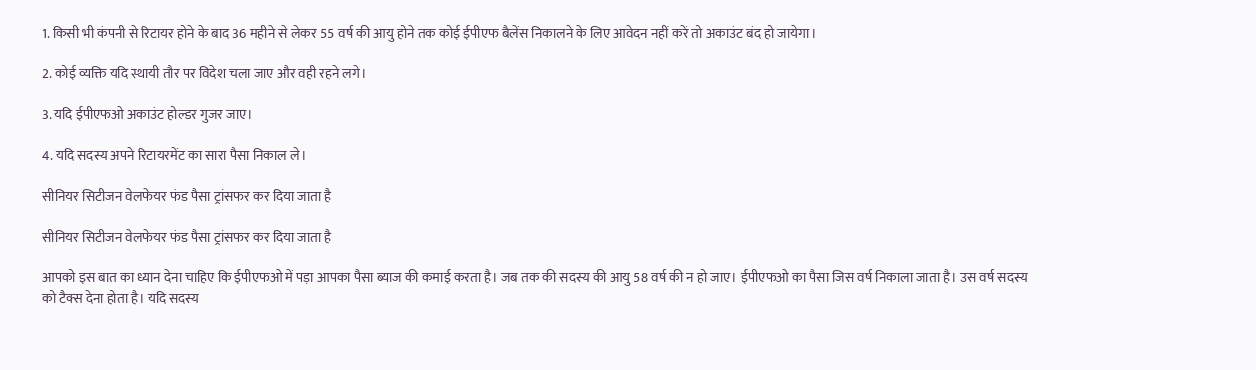1. किसी भी कंपनी से रिटायर होने के बाद 36 महीने से लेकर 55 वर्ष की आयु होने तक कोई ईपीएफ बैलेंस निकालने के लिए आवेदन नहीं करें तो अकाउंट बंद हो जायेगा।

2. कोई व्यक्ति यदि स्थायी तौर पर विदेश चला जाए और वही रहने लगे।

3. यदि ईपीएफओ अकाउंट होल्डर गुजर जाए।

4. यदि सदस्य अपने रिटायरमेंट का सारा पैसा निकाल ले।

सीनियर सिटीजन वेलफेयर फंड पैसा ट्रांसफर कर दिया जाता है

सीनियर सिटीजन वेलफेयर फंड पैसा ट्रांसफर कर दिया जाता है

आपको इस बात का ध्यान देना चाहिए कि ईपीएफओ में पड़ा आपका पैसा ब्याज की कमाई करता है। जब तक की सदस्य की आयु 58 वर्ष की न हो जाए। ईपीएफओ का पैसा जिस वर्ष निकाला जाता है। उस वर्ष सदस्य को टैक्स देना होता है। यदि सदस्य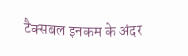टैक्सबल इनकम के अंदर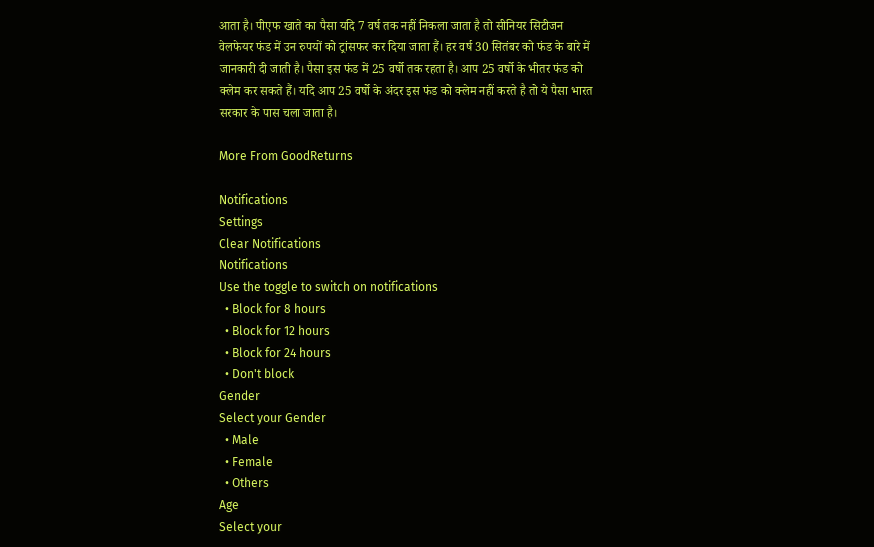आता है। पीएफ खाते का पैसा यदि 7 वर्ष तक नहीं निकला जाता है तो सीनियर सिटीजन वेलफेयर फंड में उन रुपयों को ट्रांसफर कर दिया जाता हैं। हर वर्ष 30 सितंबर को फंड के बारे में जानकारी दी जाती है। पैसा इस फंड में 25 वर्षो तक रहता है। आप 25 वर्षो के भीतर फंड को क्लेम कर सकते हैं। यदि आप 25 वर्षो के अंदर इस फंड को क्लेम नहीं करते है तो ये पैसा भारत सरकार के पास चला जाता है।

More From GoodReturns

Notifications
Settings
Clear Notifications
Notifications
Use the toggle to switch on notifications
  • Block for 8 hours
  • Block for 12 hours
  • Block for 24 hours
  • Don't block
Gender
Select your Gender
  • Male
  • Female
  • Others
Age
Select your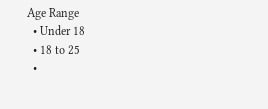Age Range
  • Under 18
  • 18 to 25
  •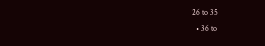26 to 35
  • 36 to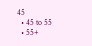45
  • 45 to 55
  • 55+